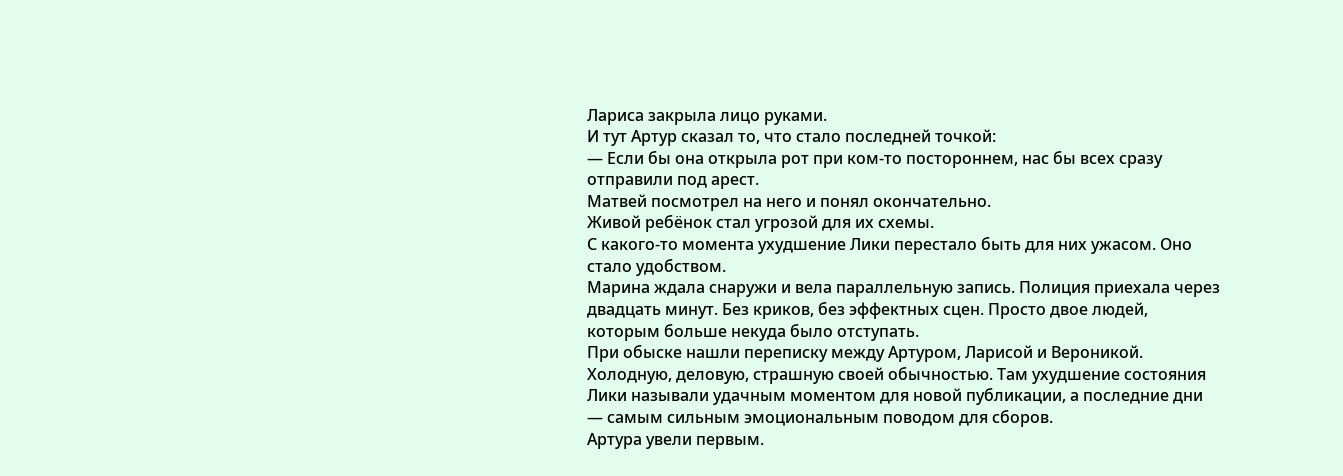Лариса закрыла лицо руками.
И тут Артур сказал то, что стало последней точкой:
— Если бы она открыла рот при ком-то постороннем, нас бы всех сразу отправили под арест.
Матвей посмотрел на него и понял окончательно.
Живой ребёнок стал угрозой для их схемы.
С какого-то момента ухудшение Лики перестало быть для них ужасом. Оно стало удобством.
Марина ждала снаружи и вела параллельную запись. Полиция приехала через двадцать минут. Без криков, без эффектных сцен. Просто двое людей, которым больше некуда было отступать.
При обыске нашли переписку между Артуром, Ларисой и Вероникой. Холодную, деловую, страшную своей обычностью. Там ухудшение состояния Лики называли удачным моментом для новой публикации, а последние дни — самым сильным эмоциональным поводом для сборов.
Артура увели первым.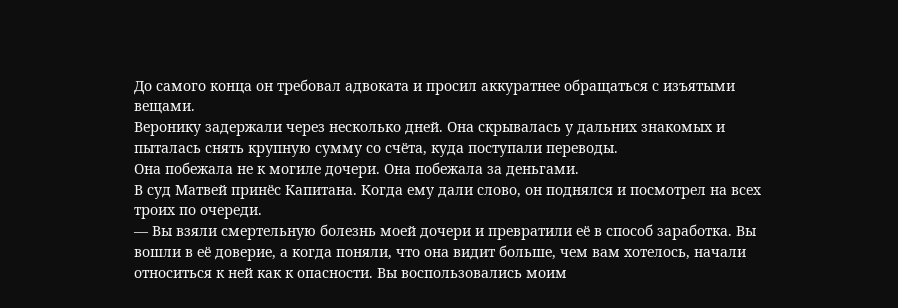До самого конца он требовал адвоката и просил аккуратнее обращаться с изъятыми вещами.
Веронику задержали через несколько дней. Она скрывалась у дальних знакомых и пыталась снять крупную сумму со счёта, куда поступали переводы.
Она побежала не к могиле дочери. Она побежала за деньгами.
В суд Матвей принёс Капитана. Когда ему дали слово, он поднялся и посмотрел на всех троих по очереди.
— Вы взяли смертельную болезнь моей дочери и превратили её в способ заработка. Вы вошли в её доверие, а когда поняли, что она видит больше, чем вам хотелось, начали относиться к ней как к опасности. Вы воспользовались моим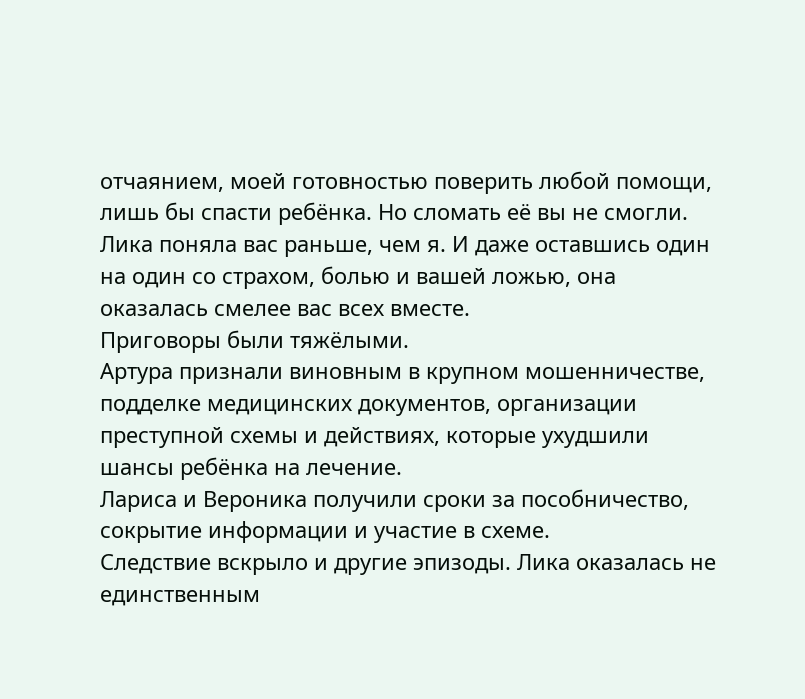отчаянием, моей готовностью поверить любой помощи, лишь бы спасти ребёнка. Но сломать её вы не смогли. Лика поняла вас раньше, чем я. И даже оставшись один на один со страхом, болью и вашей ложью, она оказалась смелее вас всех вместе.
Приговоры были тяжёлыми.
Артура признали виновным в крупном мошенничестве, подделке медицинских документов, организации преступной схемы и действиях, которые ухудшили шансы ребёнка на лечение.
Лариса и Вероника получили сроки за пособничество, сокрытие информации и участие в схеме.
Следствие вскрыло и другие эпизоды. Лика оказалась не единственным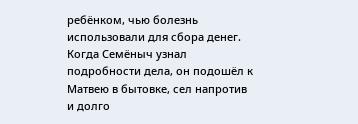ребёнком, чью болезнь использовали для сбора денег.
Когда Семёныч узнал подробности дела, он подошёл к Матвею в бытовке, сел напротив и долго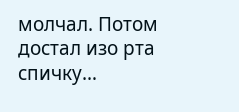молчал. Потом достал изо рта спичку…